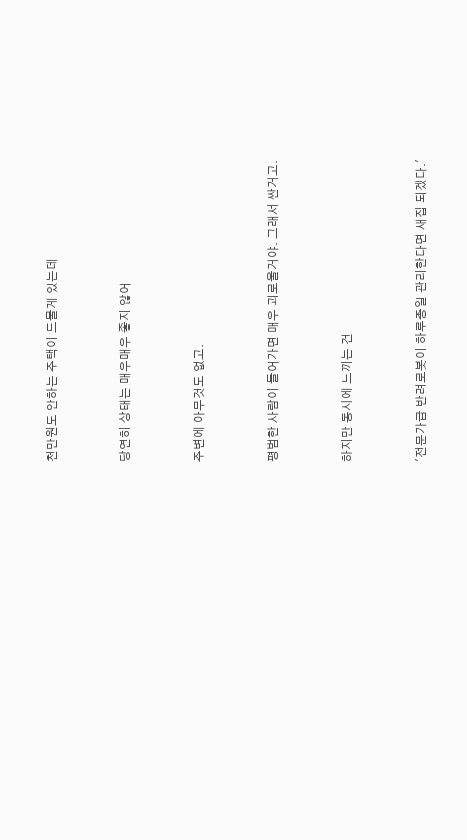천만원도 안하는 주택이 드물게 있는데


당연히 상태는 매우매우 좋지 않어


주변에 아무것도 없고.


평범한 사람이 들어가면 매우 괴로울거야. 그래서 싼거고.


하지만 동시에 느끼는 건


'전문가급 반려로봇이 하루종일 관리한다면 새집 되겠다.'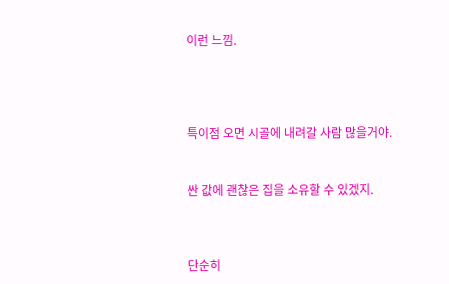이런 느낌.




특이점 오면 시골에 내려갈 사람 많을거야.


싼 값에 괜찮은 집을 소유할 수 있겠지.



단순히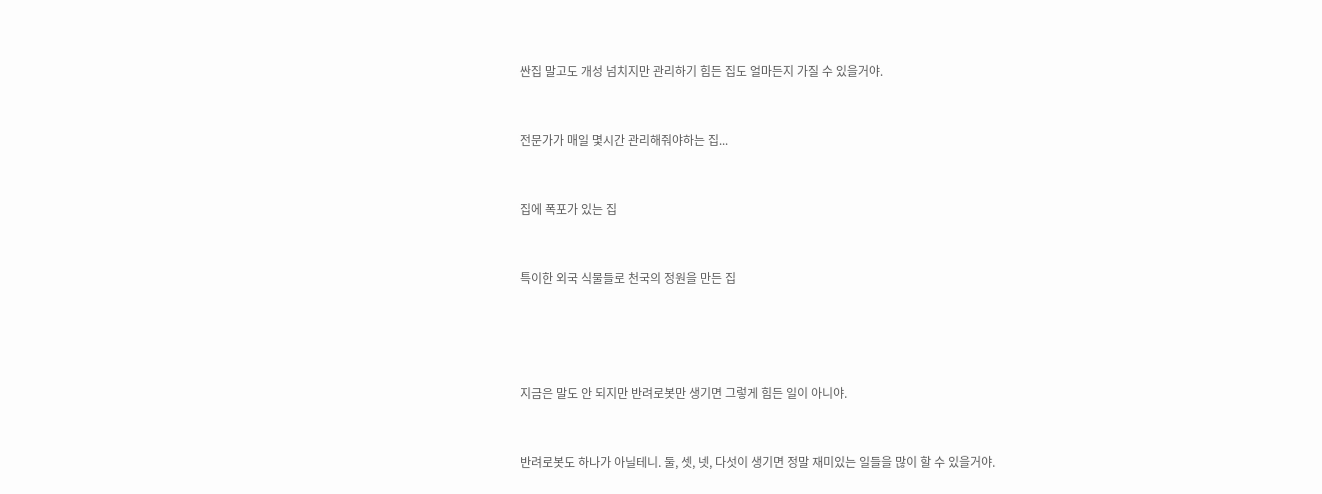싼집 말고도 개성 넘치지만 관리하기 힘든 집도 얼마든지 가질 수 있을거야.


전문가가 매일 몇시간 관리해줘야하는 집...


집에 폭포가 있는 집


특이한 외국 식물들로 천국의 정원을 만든 집




지금은 말도 안 되지만 반려로봇만 생기면 그렇게 힘든 일이 아니야.


반려로봇도 하나가 아닐테니. 둘, 셋, 넷, 다섯이 생기면 정말 재미있는 일들을 많이 할 수 있을거야.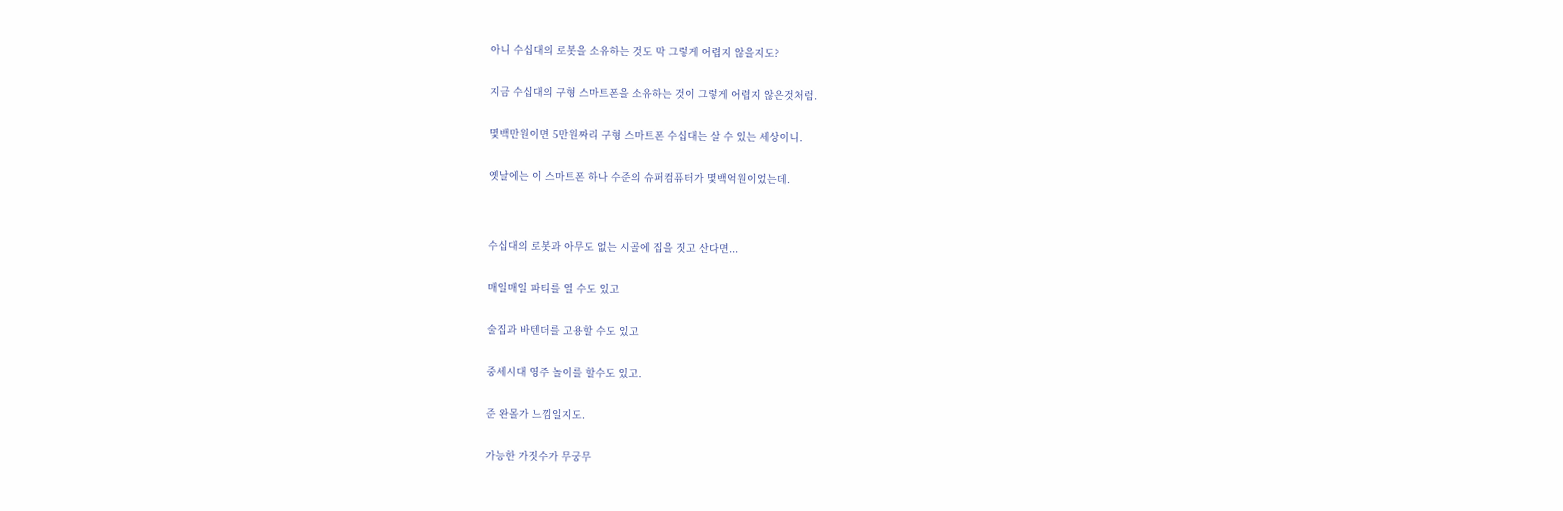아니 수십대의 로봇을 소유하는 것도 막 그렇게 어렵지 않을지도?


지금 수십대의 구형 스마트폰을 소유하는 것이 그렇게 어렵지 않은것처럼.


몇백만원이면 5만원짜리 구형 스마트폰 수십대는 살 수 있는 세상이니.


옛날에는 이 스마트폰 하나 수준의 슈퍼컴퓨터가 몇백억원이었는데.




수십대의 로봇과 아무도 없는 시골에 집을 짓고 산다면...


매일매일 파티를 열 수도 있고


술집과 바텐더를 고용할 수도 있고


중세시대 영주 놀이를 할수도 있고.


준 완몰가 느낌일지도.


가능한 가짓수가 무궁무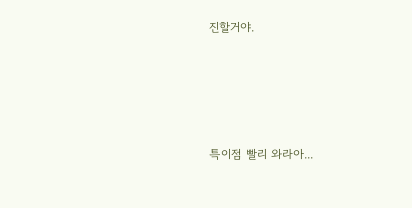진할거야.





특이점 빨리 와라아...